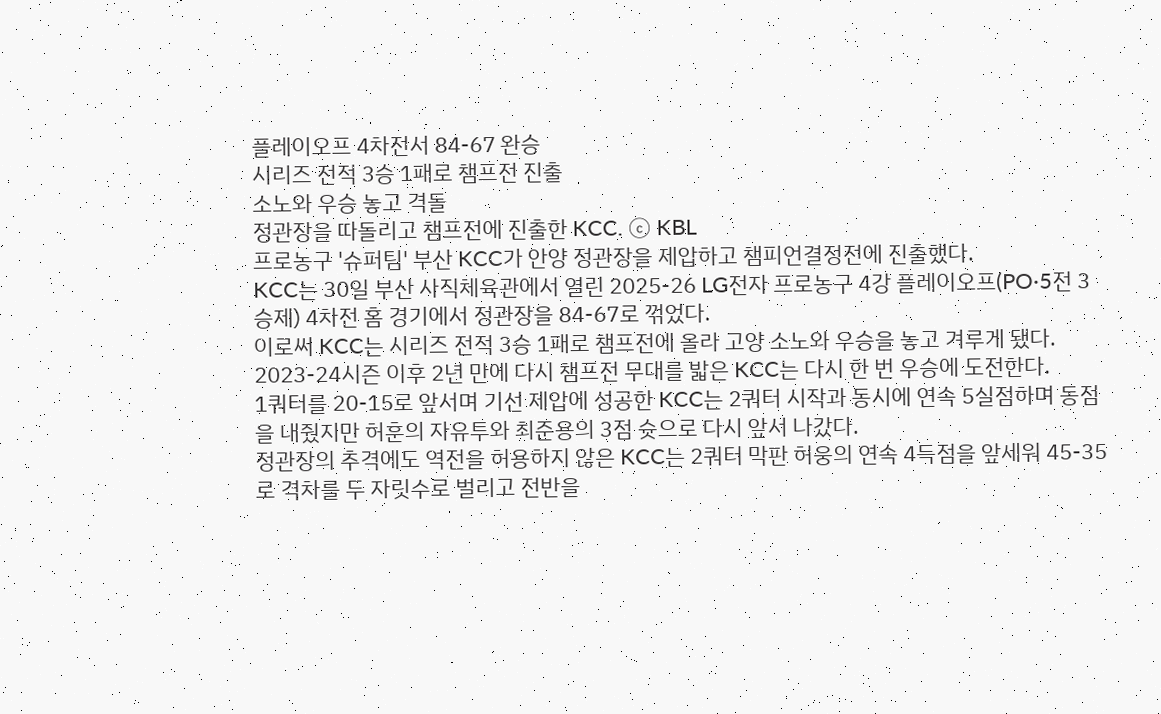플레이오프 4차전서 84-67 완승
시리즈 전적 3승 1패로 챔프전 진출
소노와 우승 놓고 격돌
정관장을 따돌리고 챔프전에 진출한 KCC. ⓒ KBL
프로농구 '슈퍼팀' 부산 KCC가 안양 정관장을 제압하고 챔피언결정전에 진출했다.
KCC는 30일 부산 사직체육관에서 열린 2025-26 LG전자 프로농구 4강 플레이오프(PO·5전 3승제) 4차전 홈 경기에서 정관장을 84-67로 꺾었다.
이로써 KCC는 시리즈 전적 3승 1패로 챔프전에 올라 고양 소노와 우승을 놓고 겨루게 됐다. 2023-24시즌 이후 2년 만에 다시 챔프전 무대를 밟은 KCC는 다시 한 번 우승에 도전한다.
1쿼터를 20-15로 앞서며 기선 제압에 성공한 KCC는 2쿼터 시작과 동시에 연속 5실점하며 동점을 내줬지만 허훈의 자유투와 최준용의 3점 슛으로 다시 앞서 나갔다.
정관장의 추격에도 역전을 허용하지 않은 KCC는 2쿼터 막판 허웅의 연속 4득점을 앞세워 45-35로 격차를 두 자릿수로 벌리고 전반을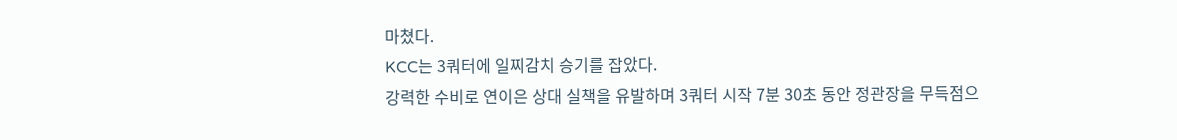마쳤다.
KCC는 3쿼터에 일찌감치 승기를 잡았다.
강력한 수비로 연이은 상대 실책을 유발하며 3쿼터 시작 7분 30초 동안 정관장을 무득점으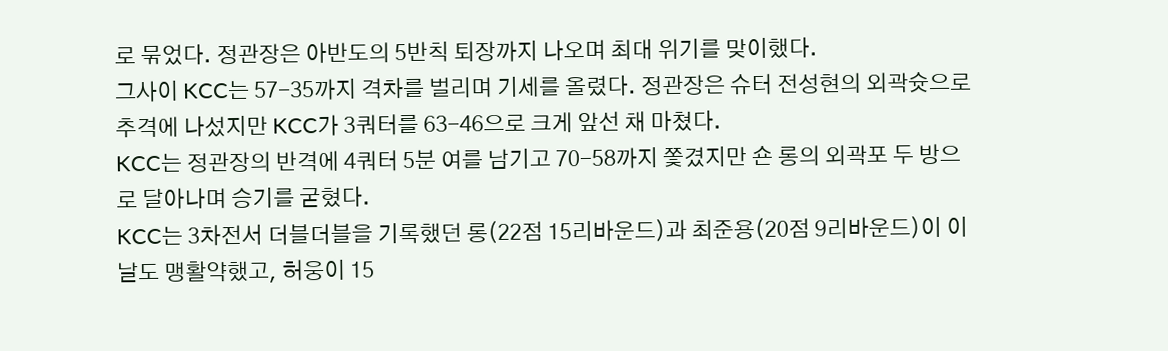로 묶었다. 정관장은 아반도의 5반칙 퇴장까지 나오며 최대 위기를 맞이했다.
그사이 KCC는 57-35까지 격차를 벌리며 기세를 올렸다. 정관장은 슈터 전성현의 외곽슛으로 추격에 나섰지만 KCC가 3쿼터를 63-46으로 크게 앞선 채 마쳤다.
KCC는 정관장의 반격에 4쿼터 5분 여를 남기고 70-58까지 쫓겼지만 숀 롱의 외곽포 두 방으로 달아나며 승기를 굳혔다.
KCC는 3차전서 더블더블을 기록했던 롱(22점 15리바운드)과 최준용(20점 9리바운드)이 이날도 맹활약했고, 허웅이 15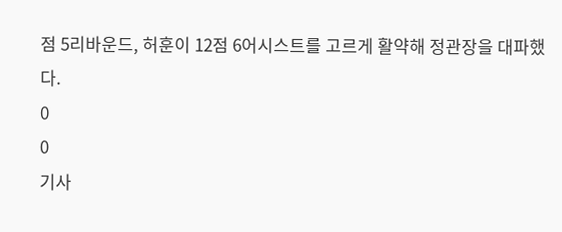점 5리바운드, 허훈이 12점 6어시스트를 고르게 활약해 정관장을 대파했다.
0
0
기사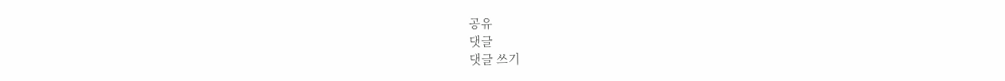공유
댓글
댓글 쓰기